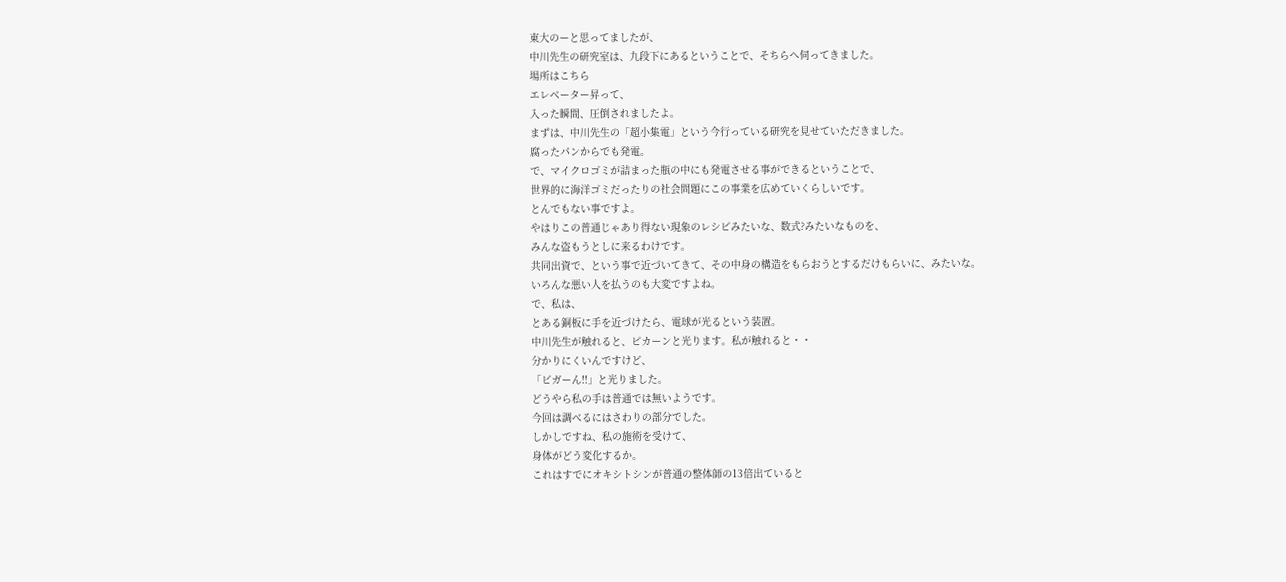東大のーと思ってましたが、
中川先生の研究室は、九段下にあるということで、そちらへ伺ってきました。
場所はこちら
エレベーター昇って、
入った瞬間、圧倒されましたよ。
まずは、中川先生の「超小集電」という今行っている研究を見せていただきました。
腐ったパンからでも発電。
で、マイクロゴミが詰まった瓶の中にも発電させる事ができるということで、
世界的に海洋ゴミだったりの社会問題にこの事業を広めていくらしいです。
とんでもない事ですよ。
やはりこの普通じゃあり得ない現象のレシピみたいな、数式?みたいなものを、
みんな盗もうとしに来るわけです。
共同出資で、という事で近づいてきて、その中身の構造をもらおうとするだけもらいに、みたいな。
いろんな悪い人を払うのも大変ですよね。
で、私は、
とある銅板に手を近づけたら、電球が光るという装置。
中川先生が触れると、ピカーンと光ります。私が触れると・・
分かりにくいんですけど、
「ビガーん!!」と光りました。
どうやら私の手は普通では無いようです。
今回は調べるにはさわりの部分でした。
しかしですね、私の施術を受けて、
身体がどう変化するか。
これはすでにオキシトシンが普通の整体師の13倍出ていると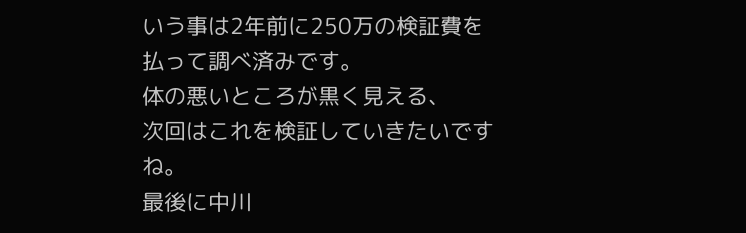いう事は2年前に250万の検証費を払って調べ済みです。
体の悪いところが黒く見える、
次回はこれを検証していきたいですね。
最後に中川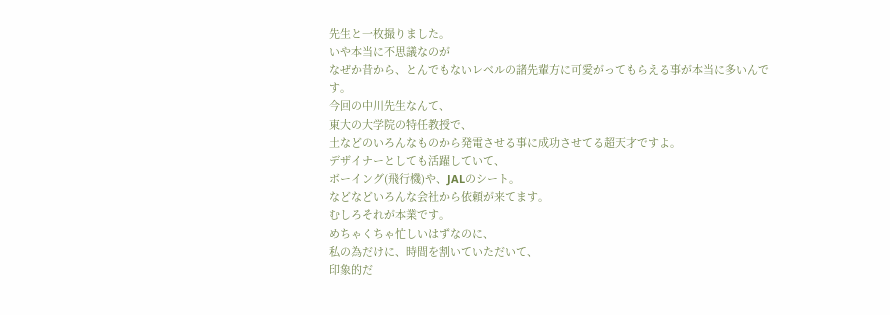先生と一枚撮りました。
いや本当に不思議なのが
なぜか昔から、とんでもないレベルの諸先輩方に可愛がってもらえる事が本当に多いんです。
今回の中川先生なんて、
東大の大学院の特任教授で、
土などのいろんなものから発電させる事に成功させてる超天才ですよ。
デザイナーとしても活躍していて、
ボーイング(飛行機)や、JALのシート。
などなどいろんな会社から依頼が来てます。
むしろそれが本業です。
めちゃくちゃ忙しいはずなのに、
私の為だけに、時間を割いていただいて、
印象的だ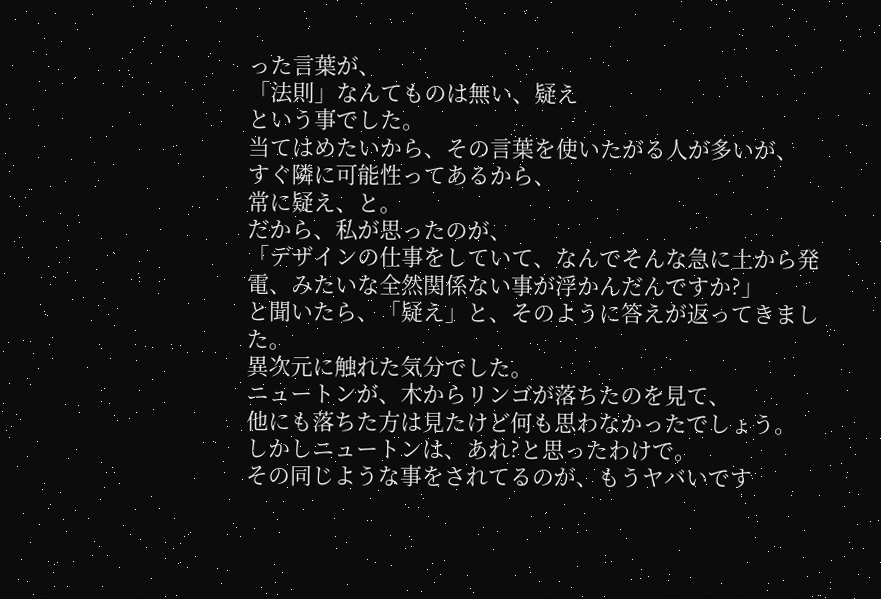った言葉が、
「法則」なんてものは無い、疑え
という事でした。
当てはめたいから、その言葉を使いたがる人が多いが、
すぐ隣に可能性ってあるから、
常に疑え、と。
だから、私が思ったのが、
「デザインの仕事をしていて、なんでそんな急に土から発電、みたいな全然関係ない事が浮かんだんですか?」
と聞いたら、「疑え」と、そのように答えが返ってきました。
異次元に触れた気分でした。
ニュートンが、木からリンゴが落ちたのを見て、
他にも落ちた方は見たけど何も思わなかったでしょう。
しかしニュートンは、あれ?と思ったわけで。
その同じような事をされてるのが、もうヤバいです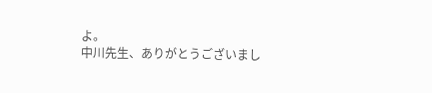よ。
中川先生、ありがとうございまし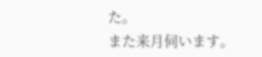た。
また来月伺います。